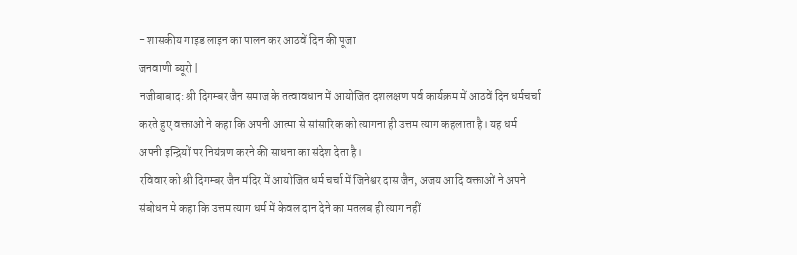- शासकीय गाइड लाइन का पालन कर आठवें दिन की पूजा
जनवाणी ब्यूरो |
नजीबाबाद: श्री दिगम्बर जैन समाज के तत्वावधान में आयोजित दशलक्षण पर्व कार्यक्रम में आठवें दिन धर्मचर्चा करते हुए वक्ताओं ने कहा कि अपनी आत्मा से सांसारिक को त्यागना ही उत्तम त्याग कहलाता है। यह धर्म अपनी इन्द्रियों पर नियंत्रण करने की साधना का संदेश देता है।
रविवार को श्री दिगम्बर जैन मंदिर में आयोजित धर्म चर्चा में जिनेश्वर दास जैन, अजय आदि वक्ताओं ने अपने संबोधन मे कहा कि उत्तम त्याग धर्म में केवल दान देने का मतलब ही त्याग नहीं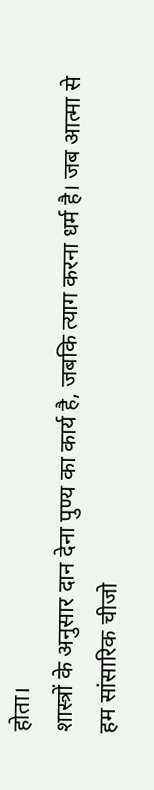होता।
शास्त्रों के अनुसार दान देना पुण्य का कार्य है, जबकि त्याग करना धर्म है। जब आत्मा से हम सांसारिक चीजो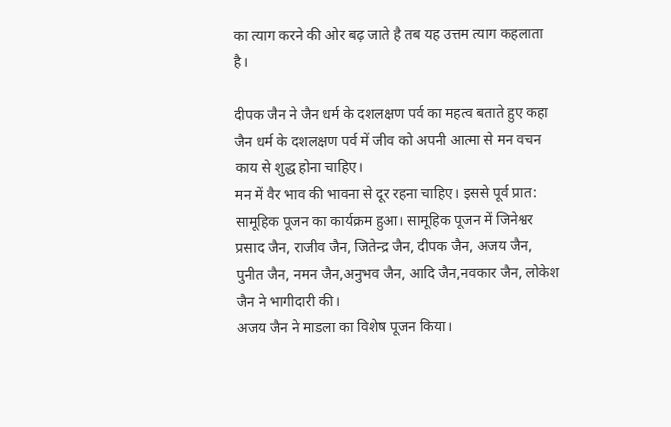का त्याग करने की ओर बढ़ जाते है तब यह उत्तम त्याग कहलाता है।

दीपक जैन ने जैन धर्म के दशलक्षण पर्व का महत्व बताते हुए कहा जैन धर्म के दशलक्षण पर्व में जीव को अपनी आत्मा से मन वचन काय से शुद्ध होना चाहिए।
मन में वैर भाव की भावना से दूर रहना चाहिए। इससे पूर्व प्रात: सामूहिक पूजन का कार्यक्रम हुआ। सामूहिक पूजन में जिनेश्वर प्रसाद जैन, राजीव जैन, जितेन्द्र जैन, दीपक जैन, अजय जैन, पुनीत जैन, नमन जैन,अनुभव जैन, आदि जैन,नवकार जैन, लोकेश जैन ने भागीदारी की।
अजय जैन ने माडला का विशेष पूजन किया।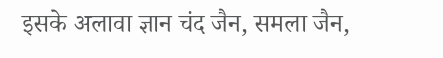इसके अलावा ज्ञान चंद जैन, समला जैन,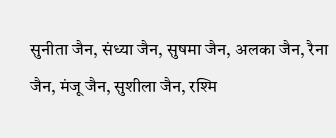सुनीता जैन, संध्या जैन, सुषमा जैन, अलका जैन, रैना जैन, मंजू जैन, सुशीला जैन, रश्मि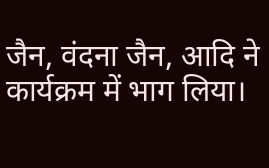जैन, वंदना जैन, आदि ने कार्यक्रम में भाग लिया।